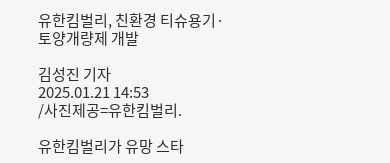유한킴벌리, 친환경 티슈용기·토양개량제 개발

김성진 기자
2025.01.21 14:53
/사진제공=유한킴벌리.

유한킴벌리가 유망 스타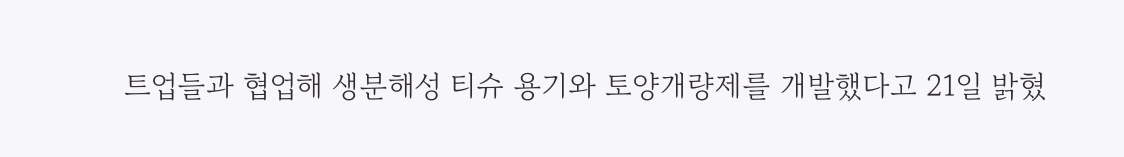트업들과 협업해 생분해성 티슈 용기와 토양개량제를 개발했다고 21일 밝혔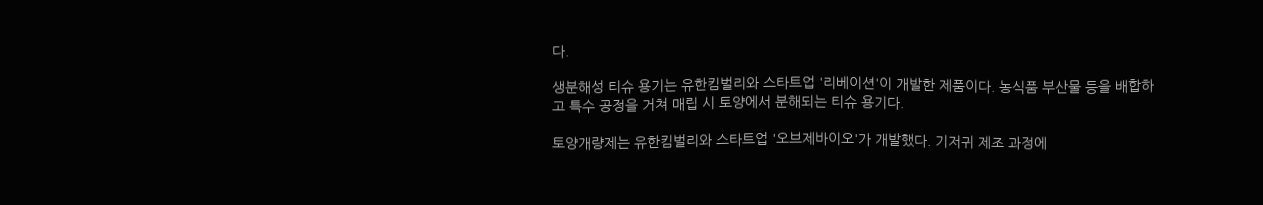다.

생분해성 티슈 용기는 유한킴벌리와 스타트업 '리베이션'이 개발한 제품이다. 농식품 부산물 등을 배합하고 특수 공정을 거쳐 매립 시 토양에서 분해되는 티슈 용기다.

토양개량제는 유한킴벌리와 스타트업 '오브제바이오'가 개발했다. 기저귀 제조 과정에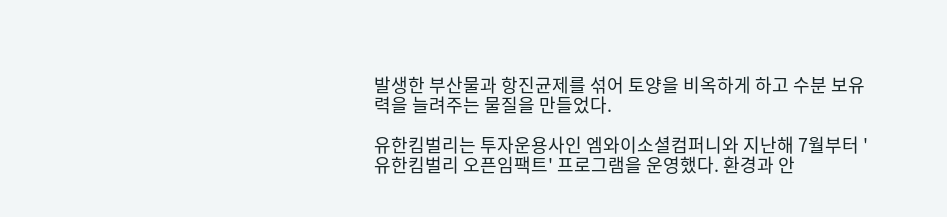발생한 부산물과 항진균제를 섞어 토양을 비옥하게 하고 수분 보유력을 늘려주는 물질을 만들었다.

유한킴벌리는 투자운용사인 엠와이소셜컴퍼니와 지난해 7월부터 '유한킴벌리 오픈임팩트' 프로그램을 운영했다. 환경과 안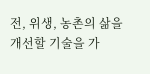전, 위생, 농촌의 삶을 개선할 기술을 가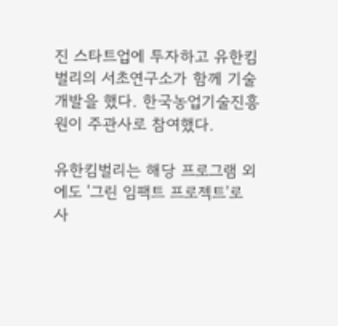진 스타트업에 투자하고 유한킴벌리의 서초연구소가 함께 기술 개발을 했다. 한국농업기술진흥원이 주관사로 참여했다.

유한킴벌리는 해당 프로그램 외에도 '그린 임팩트 프로젝트'로 사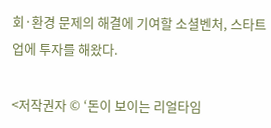회·환경 문제의 해결에 기여할 소셜벤처, 스타트업에 투자를 해왔다.

<저작권자 © ‘돈이 보이는 리얼타임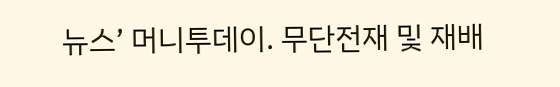뉴스’ 머니투데이. 무단전재 및 재배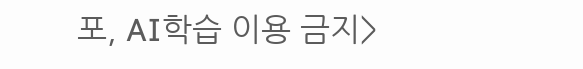포, AI학습 이용 금지>